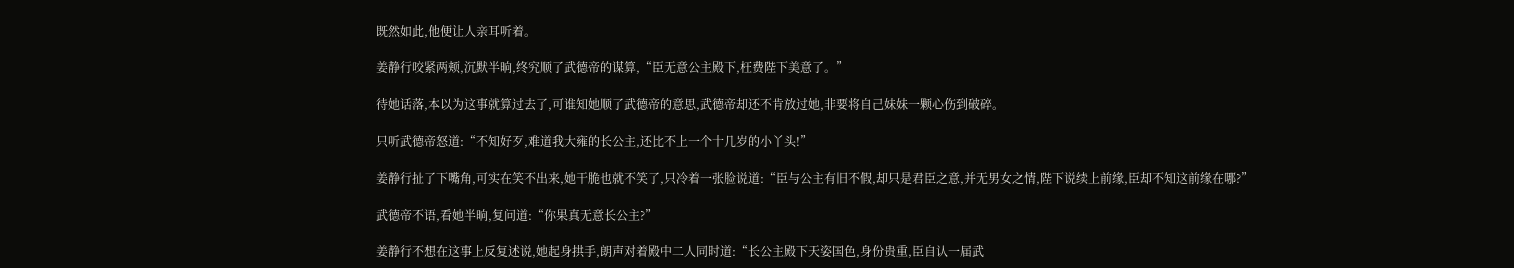既然如此,他便让人亲耳听着。

姜静行咬紧两颊,沉默半晌,终究顺了武德帝的谋算,“臣无意公主殿下,枉费陛下美意了。”

待她话落,本以为这事就算过去了,可谁知她顺了武德帝的意思,武德帝却还不肯放过她,非要将自己妹妹一颗心伤到破碎。

只听武德帝怒道:“不知好歹,难道我大雍的长公主,还比不上一个十几岁的小丫头!”

姜静行扯了下嘴角,可实在笑不出来,她干脆也就不笑了,只冷着一张脸说道:“臣与公主有旧不假,却只是君臣之意,并无男女之情,陛下说续上前缘,臣却不知这前缘在哪?”

武德帝不语,看她半晌,复问道:“你果真无意长公主?”

姜静行不想在这事上反复述说,她起身拱手,朗声对着殿中二人同时道:“长公主殿下天姿国色,身份贵重,臣自认一届武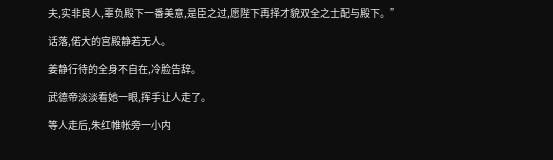夫,实非良人,辜负殿下一番美意,是臣之过,愿陛下再择才貌双全之士配与殿下。”

话落,偌大的宫殿静若无人。

姜静行待的全身不自在,冷脸告辞。

武德帝淡淡看她一眼,挥手让人走了。

等人走后,朱红帷帐旁一小内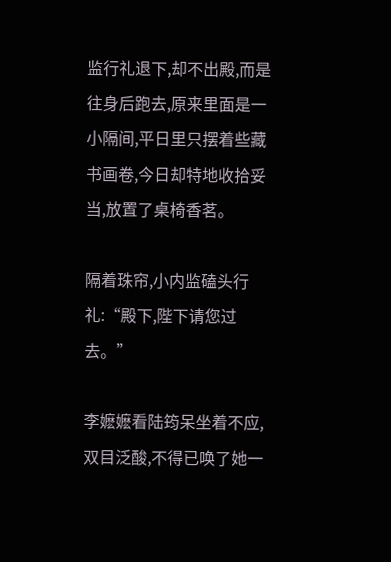监行礼退下,却不出殿,而是往身后跑去,原来里面是一小隔间,平日里只摆着些藏书画卷,今日却特地收拾妥当,放置了桌椅香茗。

隔着珠帘,小内监磕头行礼:“殿下,陛下请您过去。”

李嬷嬷看陆筠呆坐着不应,双目泛酸,不得已唤了她一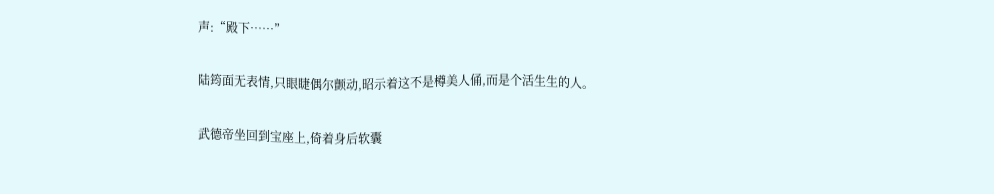声:“殿下……”

陆筠面无表情,只眼睫偶尔颤动,昭示着这不是樽美人俑,而是个活生生的人。

武德帝坐回到宝座上,倚着身后软囊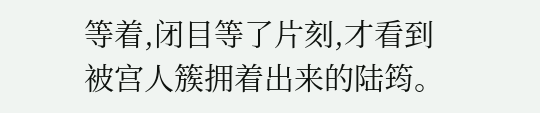等着,闭目等了片刻,才看到被宫人簇拥着出来的陆筠。